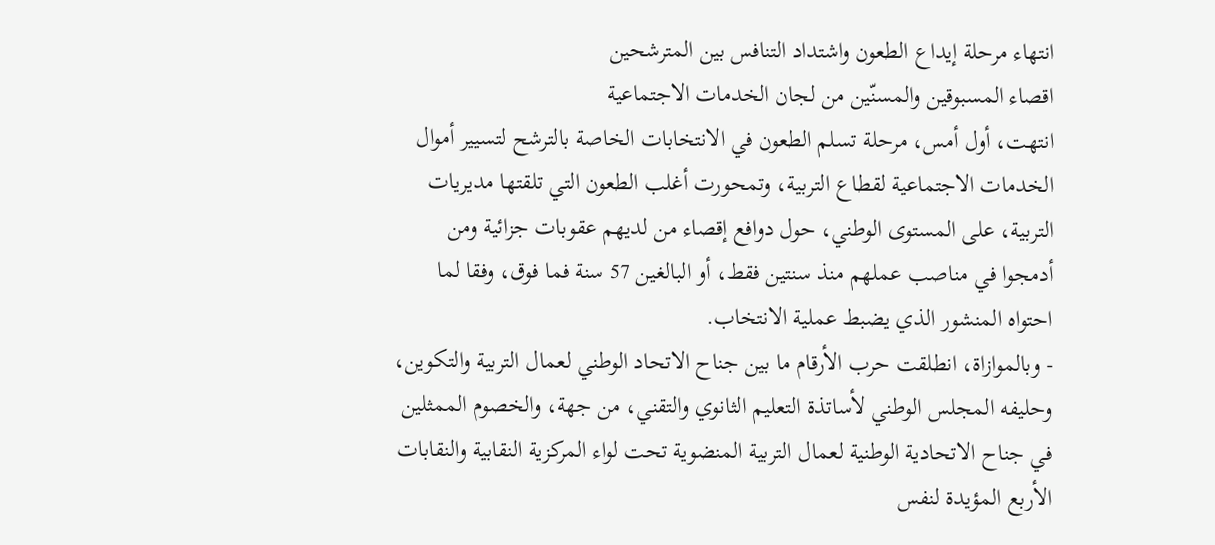انتهاء مرحلة إيداع الطعون واشتداد التنافس بين المترشحين
اقصاء المسبوقين والمسنّين من لجان الخدمات الاجتماعية
انتهت، أول أمس، مرحلة تسلم الطعون في الانتخابات الخاصة بالترشح لتسيير أموال الخدمات الاجتماعية لقطاع التربية، وتمحورت أغلب الطعون التي تلقتها مديريات التربية، على المستوى الوطني، حول دوافع إقصاء من لديهم عقوبات جزائية ومن أدمجوا في مناصب عملهم منذ سنتين فقط، أو البالغين 57 سنة فما فوق، وفقا لما احتواه المنشور الذي يضبط عملية الانتخاب.
- وبالموازاة، انطلقت حرب الأرقام ما بين جناح الاتحاد الوطني لعمال التربية والتكوين، وحليفه المجلس الوطني لأساتذة التعليم الثانوي والتقني، من جهة، والخصوم الممثلين في جناح الاتحادية الوطنية لعمال التربية المنضوية تحت لواء المركزية النقابية والنقابات الأربع المؤيدة لنفس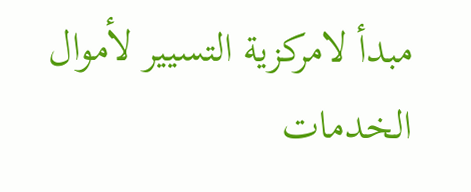مبدأ لامركزية التسيير لأموال الخدمات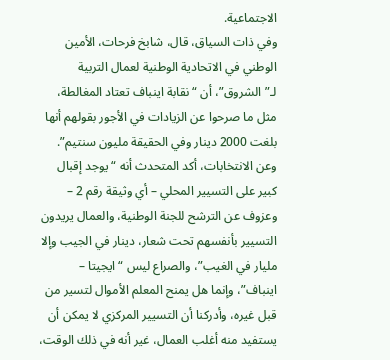الاجتماعية.
وفي ذات السياق، قال، شابخ فرحات، الأمين الوطني في الاتحادية الوطنية لعمال التربية لـ”الشروق”، أن “نقابة اينباف تعتاد المغالطة، مثل ما صرحوا عن الزيادات في الأجور بقولهم أنها بلغت 2000 دينار وفي الحقيقة مليون سنتيم”.
وعن الانتخابات، أكد المتحدث أنه “يوجد إقبال كبير على التسيير المحلي – أي وثيقة رقم 2 – وعزوف عن الترشح للجنة الوطنية، والعمال يريدون التسيير بأنفسهم تحت شعار، دينار في الجيب وإلا مليار في الغيب”، والصراع ليس “ايجيتا – اينباف”، وإنما هل يمنح المعلم الأموال لتسير من قبل غيره، وأدركنا أن التسيير المركزي لا يمكن أن يستفيد منه أغلب العمال، غير أنه في ذلك الوقت،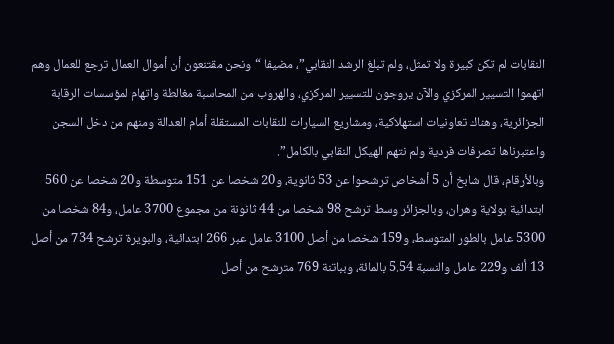النقابات لم تكن كبيرة ولا تمثل، ولم تبلغ الرشد النقابي”، مضيفا “ونحن مقتنعون أن أموال العمال ترجع للعمال وهم اتهموا التسيير المركزي والآن يروجون للتسيير المركزي، والهروب من المحاسبة مغالطة واتهام لمؤسسات الرقابة الجزائرية، وهناك تعاونيات استهلاكية، ومشاريع السيارات للنقابات المستقلة أمام العدالة ومنهم من دخل السجن واعتبرناها تصرفات فردية ولم نتهم الهيكل النقابي بالكامل”.
وبالأرقام، قال شابخ أن 5 أشخاص ترشحوا عن 53 ثانوية، و20 شخصا عن 151 متوسطة و20 شخصا عن 560 ابتدائية بولاية وهران، وبالجزائر وسط ترشح 98 شخصا من 44 ثانونة من مجموع 3700 عامل، و84 شخصا من 5300 عامل بالطور المتوسط، و159 شخصا من أصل 3100 عامل عبر 266 ابتدائية، والبويرة ترشح 734 من أصل 13 ألف و229 عامل والنسبة 5.54 بالمائة، وبباتنة 769 مترشح من أصل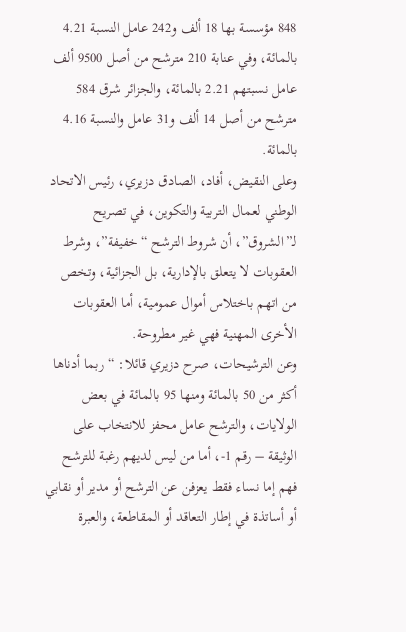848 مؤسسة بها 18 ألف و242 عامل النسبة 4.21 بالمائة، وفي عنابة 210 مترشح من أصل 9500 ألف عامل نسبتهم 2.21 بالمائة، والجزائر شرق 584 مترشح من أصل 14 ألف و31 عامل والنسبة 4.16 بالمائة.
وعلى النقيض، أفاد، الصادق دزيري، رئيس الاتحاد الوطني لعمال التربية والتكوين، في تصريح لـ”الشروق”، أن شروط الترشح “خفيفة”، وشرط العقوبات لا يتعلق بالإدارية، بل الجزائية، وتخص من اتهم باختلاس أموال عمومية، أما العقوبات الأخرى المهنية فهي غير مطروحة.
وعن الترشيحات، صرح دزيري قائلا: “ربما أدناها أكثر من 50 بالمائة ومنها 95 بالمائة في بعض الولايات، والترشح عامل محفز للانتخاب على الوثيقة – رقم 1-، أما من ليس لديهم رغبة للترشح فهم إما نساء فقط يعزفن عن الترشح أو مدير أو نقابي أو أساتذة في إطار التعاقد أو المقاطعة، والعبرة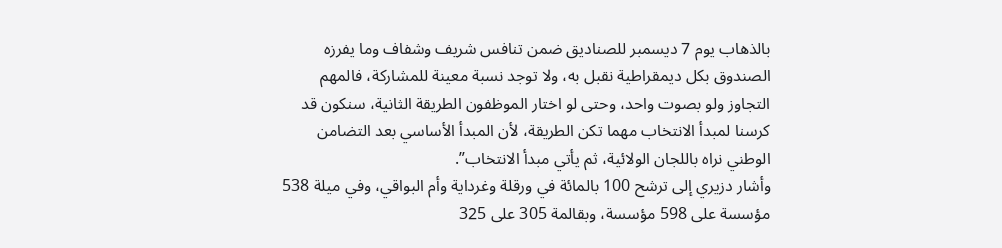بالذهاب يوم 7 ديسمبر للصناديق ضمن تنافس شريف وشفاف وما يفرزه الصندوق بكل ديمقراطية نقبل به، ولا توجد نسبة معينة للمشاركة، فالمهم التجاوز ولو بصوت واحد، وحتى لو اختار الموظفون الطريقة الثانية، سنكون قد كرسنا لمبدأ الانتخاب مهما تكن الطريقة، لأن المبدأ الأساسي بعد التضامن الوطني نراه باللجان الولائية، ثم يأتي مبدأ الانتخاب”.
وأشار دزيري إلى ترشح 100 بالمائة في ورقلة وغرداية وأم البواقي، وفي ميلة 538 مؤسسة على 598 مؤسسة، وبقالمة 305 على 325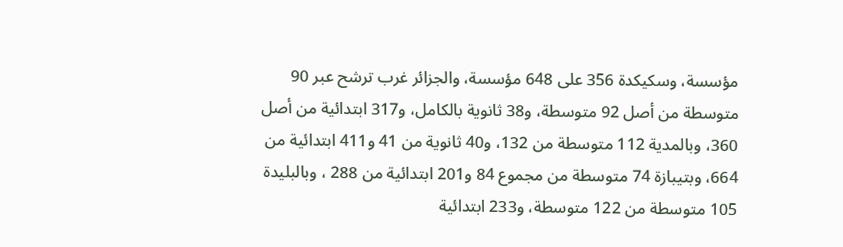مؤسسة، وسكيكدة 356 على 648 مؤسسة، والجزائر غرب ترشح عبر 90 متوسطة من أصل 92 متوسطة، و38 ثانوية بالكامل، و317 ابتدائية من أصل 360، وبالمدية 112 متوسطة من 132، و40 ثانوية من 41 و411 ابتدائية من 664، وبتيبازة 74 متوسطة من مجموع 84 و201 ابتدائية من 288 ، وبالبليدة 105 متوسطة من 122 متوسطة، و233 ابتدائية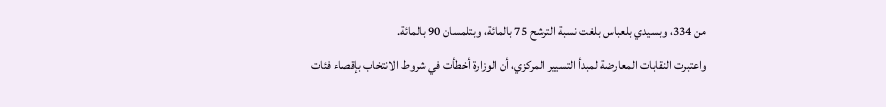من 334، وبسيدي بلعباس بلغت نسبة الترشح 75 بالمائة، وبتلمسان 90 بالمائة.
واعتبرت النقابات المعارضة لمبدأ التسيير المركزي، أن الوزارة أخطأت في شروط الانتخاب بإقصاء فئات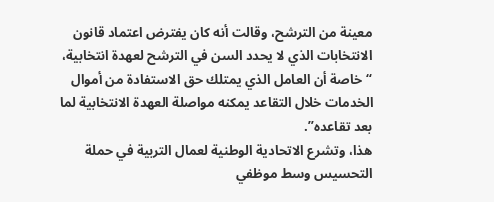معينة من الترشح، وقالت أنه كان يفترض اعتماد قانون الانتخابات الذي لا يحدد السن في الترشح لعهدة انتخابية، “خاصة أن العامل الذي يمتلك حق الاستفادة من أموال الخدمات خلال التقاعد يمكنه مواصلة العهدة الانتخابية لما بعد تقاعده”.
هذا، وتشرع الاتحادية الوطنية لعمال التربية في حملة التحسيس وسط موظفي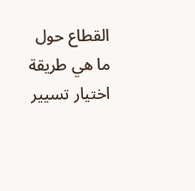القطاع حول ما هي طريقة اختيار تسيير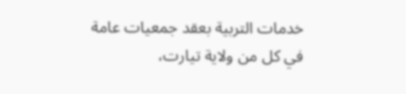خدمات التربية بعقد جمعيات عامة في كل من ولاية تيارت،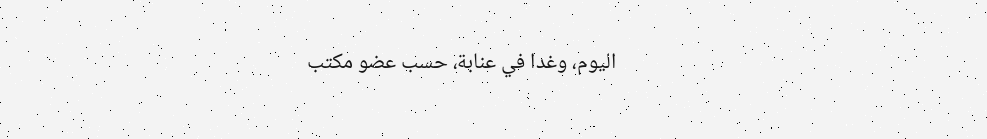اليوم، وغدا في عنابة، حسب عضو مكتب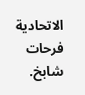الاتحادية فرحات شابخ.